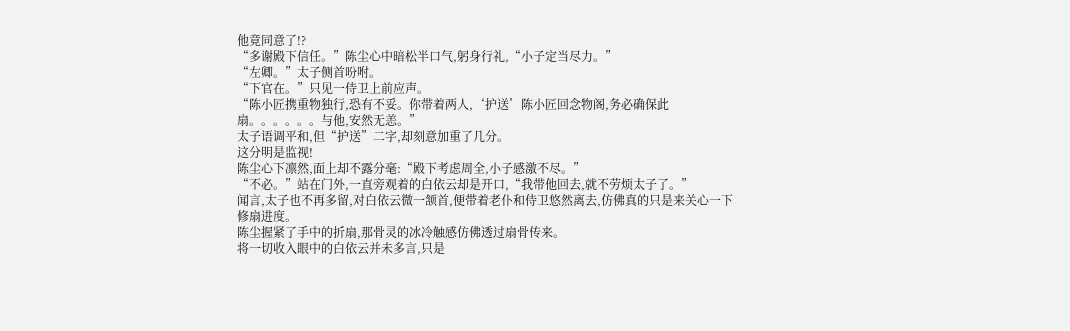他竟同意了!?
“多谢殿下信任。”陈尘心中暗松半口气,躬身行礼,“小子定当尽力。”
“左卿。”太子侧首吩咐。
“下官在。”只见一侍卫上前应声。
“陈小匠携重物独行,恐有不妥。你带着两人,‘护送’陈小匠回念物阁,务必确保此扇。。。。。。与他,安然无恙。”
太子语调平和,但“护送”二字,却刻意加重了几分。
这分明是监视!
陈尘心下凛然,面上却不露分毫:“殿下考虑周全,小子感激不尽。”
“不必。”站在门外,一直旁观着的白依云却是开口,“我带他回去,就不劳烦太子了。”
闻言,太子也不再多留,对白依云微一颔首,便带着老仆和侍卫悠然离去,仿佛真的只是来关心一下修扇进度。
陈尘握紧了手中的折扇,那骨灵的冰冷触感仿佛透过扇骨传来。
将一切收入眼中的白依云并未多言,只是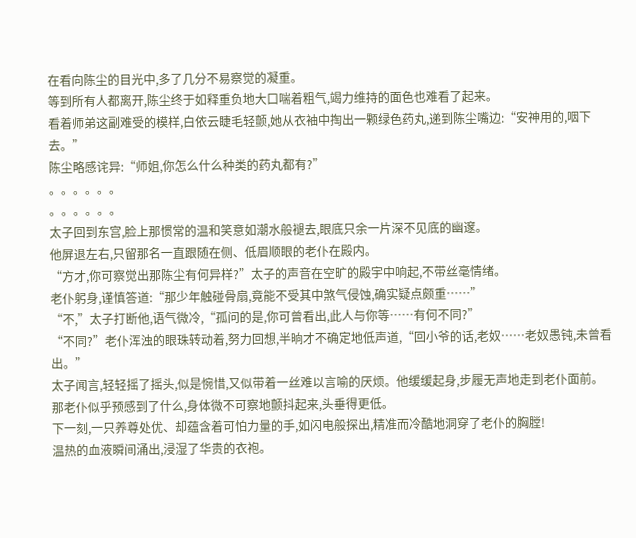在看向陈尘的目光中,多了几分不易察觉的凝重。
等到所有人都离开,陈尘终于如释重负地大口喘着粗气,竭力维持的面色也难看了起来。
看着师弟这副难受的模样,白依云睫毛轻颤,她从衣袖中掏出一颗绿色药丸,递到陈尘嘴边:“安神用的,咽下去。”
陈尘略感诧异:“师姐,你怎么什么种类的药丸都有?”
。。。。。。
。。。。。。
太子回到东宫,脸上那惯常的温和笑意如潮水般褪去,眼底只余一片深不见底的幽邃。
他屏退左右,只留那名一直跟随在侧、低眉顺眼的老仆在殿内。
“方才,你可察觉出那陈尘有何异样?”太子的声音在空旷的殿宇中响起,不带丝毫情绪。
老仆躬身,谨慎答道:“那少年触碰骨扇,竟能不受其中煞气侵蚀,确实疑点颇重……”
“不,”太子打断他,语气微冷,“孤问的是,你可曾看出,此人与你等……有何不同?”
“不同?”老仆浑浊的眼珠转动着,努力回想,半晌才不确定地低声道,“回小爷的话,老奴……老奴愚钝,未曾看出。”
太子闻言,轻轻摇了摇头,似是惋惜,又似带着一丝难以言喻的厌烦。他缓缓起身,步履无声地走到老仆面前。
那老仆似乎预感到了什么,身体微不可察地颤抖起来,头垂得更低。
下一刻,一只养尊处优、却蕴含着可怕力量的手,如闪电般探出,精准而冷酷地洞穿了老仆的胸膛!
温热的血液瞬间涌出,浸湿了华贵的衣袍。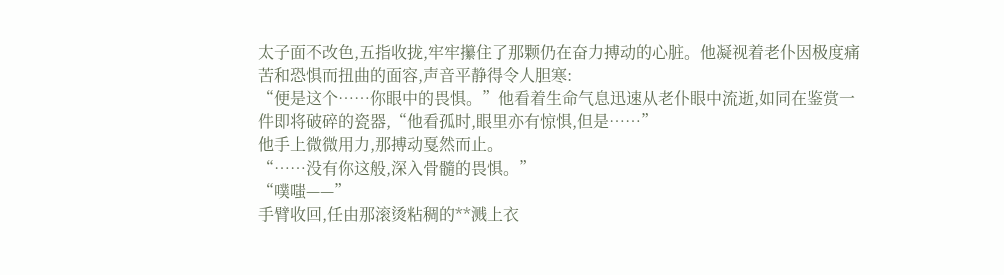太子面不改色,五指收拢,牢牢攥住了那颗仍在奋力搏动的心脏。他凝视着老仆因极度痛苦和恐惧而扭曲的面容,声音平静得令人胆寒:
“便是这个……你眼中的畏惧。”他看着生命气息迅速从老仆眼中流逝,如同在鉴赏一件即将破碎的瓷器,“他看孤时,眼里亦有惊惧,但是……”
他手上微微用力,那搏动戛然而止。
“……没有你这般,深入骨髓的畏惧。”
“噗嗤——”
手臂收回,任由那滚烫粘稠的**溅上衣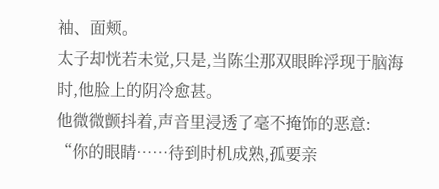袖、面颊。
太子却恍若未觉,只是,当陈尘那双眼眸浮现于脑海时,他脸上的阴冷愈甚。
他微微颤抖着,声音里浸透了毫不掩饰的恶意:
“你的眼睛……待到时机成熟,孤要亲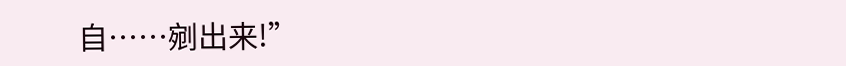自……剜出来!”